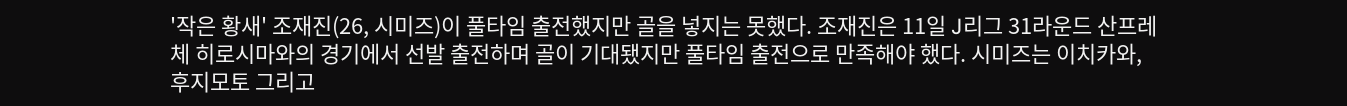'작은 황새' 조재진(26, 시미즈)이 풀타임 출전했지만 골을 넣지는 못했다. 조재진은 11일 J리그 31라운드 산프레체 히로시마와의 경기에서 선발 출전하며 골이 기대됐지만 풀타임 출전으로 만족해야 했다. 시미즈는 이치카와,후지모토 그리고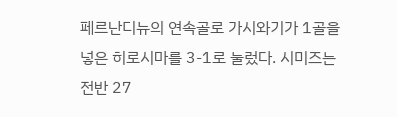페르난디뉴의 연속골로 가시와기가 1골을 넣은 히로시마를 3-1로 눌렀다. 시미즈는 전반 27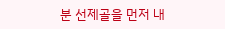분 선제골을 먼저 내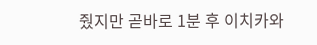줬지만 곧바로 1분 후 이치카와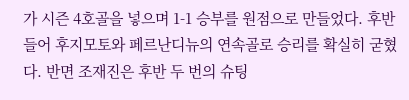가 시즌 4호골을 넣으며 1-1 승부를 원점으로 만들었다. 후반 들어 후지모토와 페르난디뉴의 연속골로 승리를 확실히 굳혔다. 반면 조재진은 후반 두 번의 슈팅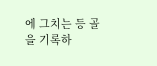에 그치는 등 골을 기록하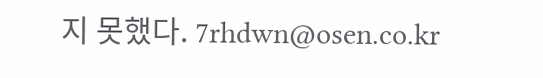지 못했다. 7rhdwn@osen.co.kr